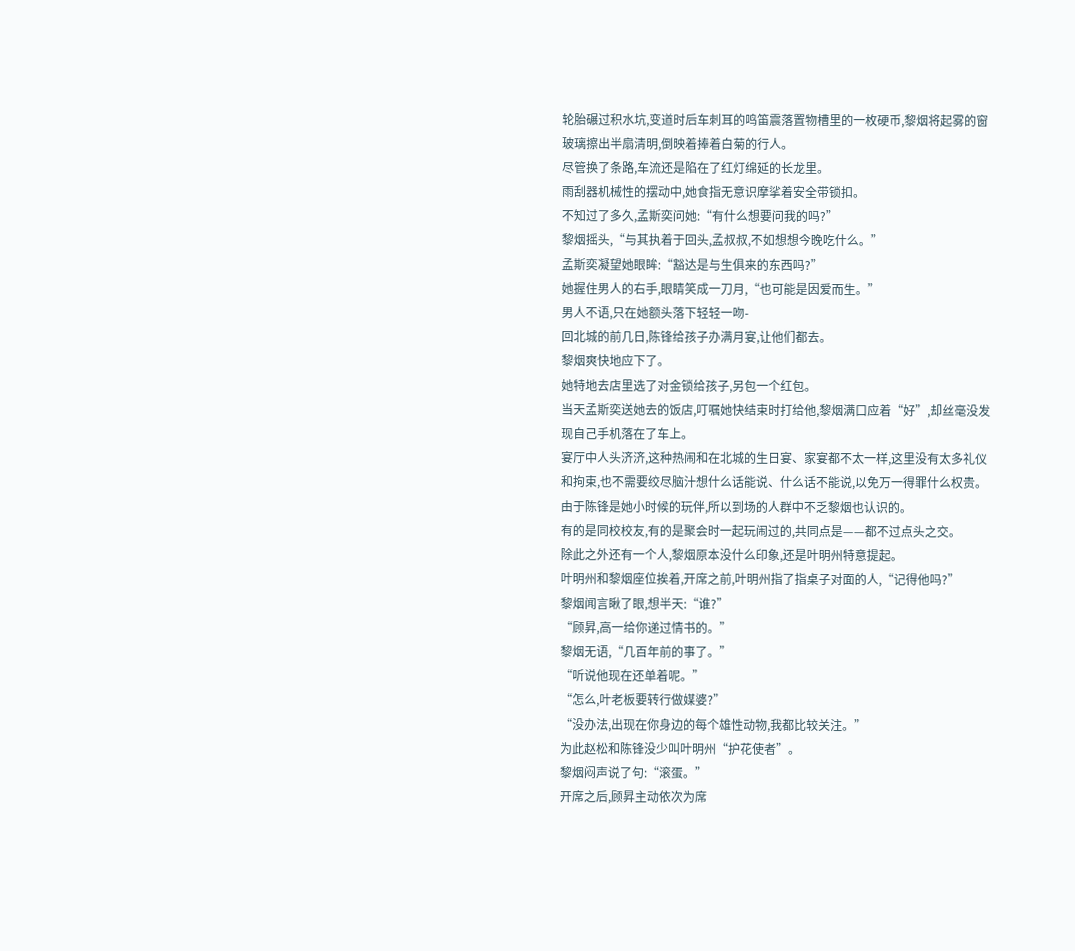轮胎碾过积水坑,变道时后车刺耳的鸣笛震落置物槽里的一枚硬币,黎烟将起雾的窗玻璃擦出半扇清明,倒映着捧着白菊的行人。
尽管换了条路,车流还是陷在了红灯绵延的长龙里。
雨刮器机械性的摆动中,她食指无意识摩挲着安全带锁扣。
不知过了多久,孟斯奕问她:“有什么想要问我的吗?”
黎烟摇头,“与其执着于回头,孟叔叔,不如想想今晚吃什么。”
孟斯奕凝望她眼眸:“豁达是与生俱来的东西吗?”
她握住男人的右手,眼睛笑成一刀月,“也可能是因爱而生。”
男人不语,只在她额头落下轻轻一吻-
回北城的前几日,陈锋给孩子办满月宴,让他们都去。
黎烟爽快地应下了。
她特地去店里选了对金锁给孩子,另包一个红包。
当天孟斯奕送她去的饭店,叮嘱她快结束时打给他,黎烟满口应着“好”,却丝毫没发现自己手机落在了车上。
宴厅中人头济济,这种热闹和在北城的生日宴、家宴都不太一样,这里没有太多礼仪和拘束,也不需要绞尽脑汁想什么话能说、什么话不能说,以免万一得罪什么权贵。
由于陈锋是她小时候的玩伴,所以到场的人群中不乏黎烟也认识的。
有的是同校校友,有的是聚会时一起玩闹过的,共同点是——都不过点头之交。
除此之外还有一个人,黎烟原本没什么印象,还是叶明州特意提起。
叶明州和黎烟座位挨着,开席之前,叶明州指了指桌子对面的人,“记得他吗?”
黎烟闻言瞅了眼,想半天:“谁?”
“顾昇,高一给你递过情书的。”
黎烟无语,“几百年前的事了。”
“听说他现在还单着呢。”
“怎么,叶老板要转行做媒婆?”
“没办法,出现在你身边的每个雄性动物,我都比较关注。”
为此赵松和陈锋没少叫叶明州“护花使者”。
黎烟闷声说了句:“滚蛋。”
开席之后,顾昇主动依次为席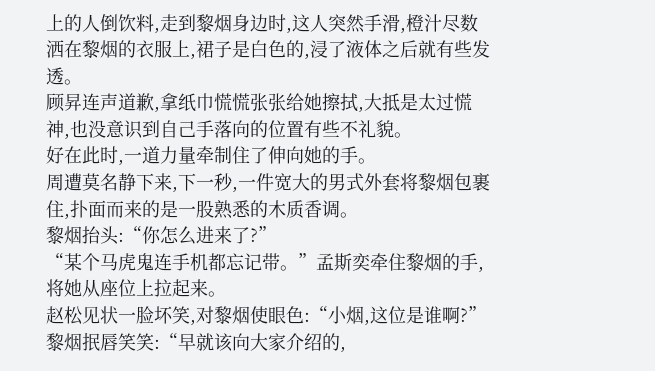上的人倒饮料,走到黎烟身边时,这人突然手滑,橙汁尽数洒在黎烟的衣服上,裙子是白色的,浸了液体之后就有些发透。
顾昇连声道歉,拿纸巾慌慌张张给她擦拭,大抵是太过慌神,也没意识到自己手落向的位置有些不礼貌。
好在此时,一道力量牵制住了伸向她的手。
周遭莫名静下来,下一秒,一件宽大的男式外套将黎烟包裹住,扑面而来的是一股熟悉的木质香调。
黎烟抬头:“你怎么进来了?”
“某个马虎鬼连手机都忘记带。”孟斯奕牵住黎烟的手,将她从座位上拉起来。
赵松见状一脸坏笑,对黎烟使眼色:“小烟,这位是谁啊?”
黎烟抿唇笑笑:“早就该向大家介绍的,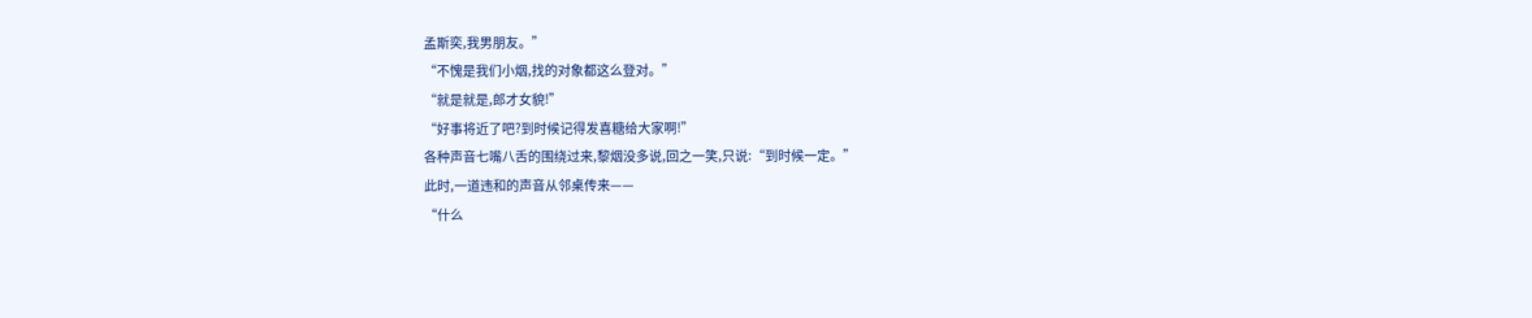孟斯奕,我男朋友。”
“不愧是我们小烟,找的对象都这么登对。”
“就是就是,郎才女貌!”
“好事将近了吧?到时候记得发喜糖给大家啊!”
各种声音七嘴八舌的围绕过来,黎烟没多说,回之一笑,只说:“到时候一定。”
此时,一道违和的声音从邻桌传来——
“什么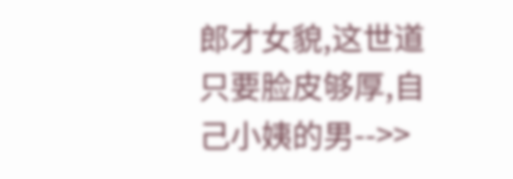郎才女貌,这世道只要脸皮够厚,自己小姨的男-->>